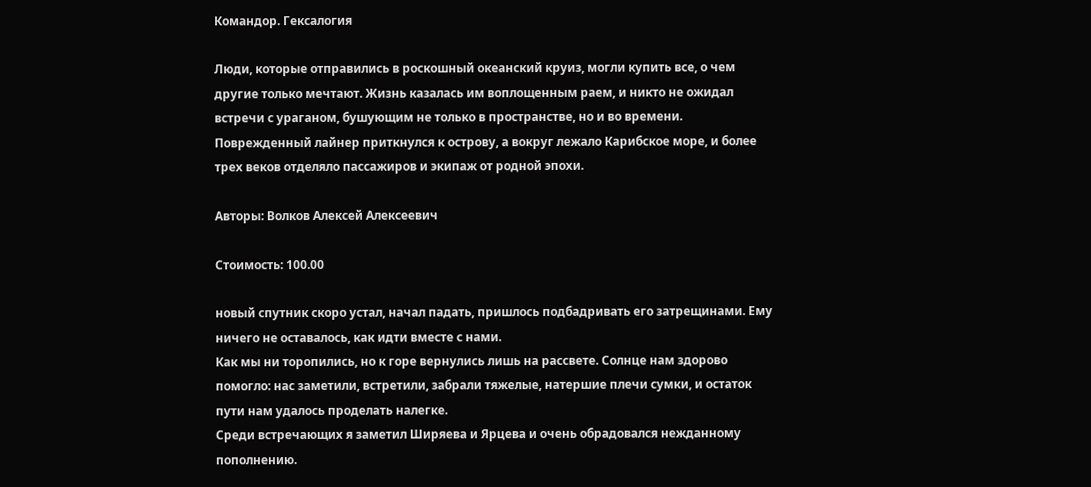Командор. Гексалогия

Люди, которые отправились в роскошный океанский круиз, могли купить все, о чем другие только мечтают. Жизнь казалась им воплощенным раем, и никто не ожидал встречи с ураганом, бушующим не только в пространстве, но и во времени. Поврежденный лайнер приткнулся к острову, а вокруг лежало Карибское море, и более трех веков отделяло пассажиров и экипаж от родной эпохи.

Авторы: Волков Алексей Алексеевич

Стоимость: 100.00

новый спутник скоро устал, начал падать, пришлось подбадривать его затрещинами. Ему ничего не оставалось, как идти вместе с нами.
Как мы ни торопились, но к горе вернулись лишь на рассвете. Солнце нам здорово помогло: нас заметили, встретили, забрали тяжелые, натершие плечи сумки, и остаток пути нам удалось проделать налегке.
Среди встречающих я заметил Ширяева и Ярцева и очень обрадовался нежданному пополнению.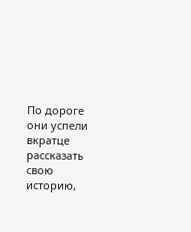По дороге они успели вкратце рассказать свою историю,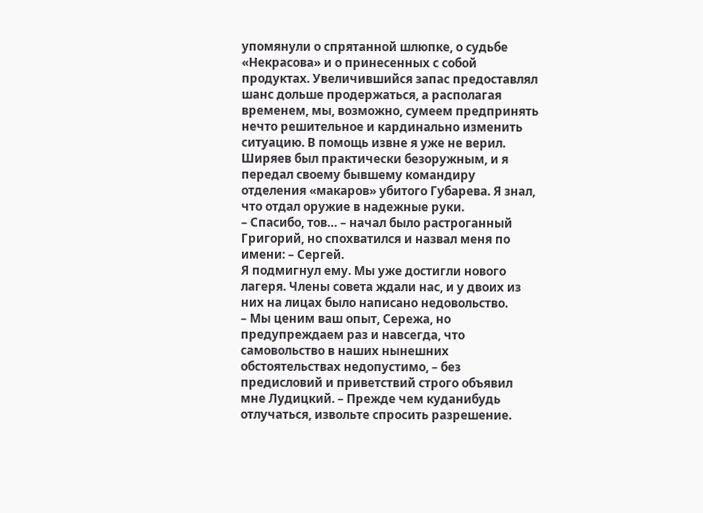упомянули о спрятанной шлюпке, о судьбе «Некрасова» и о принесенных с собой продуктах. Увеличившийся запас предоставлял шанс дольше продержаться, а располагая временем, мы, возможно, сумеем предпринять нечто решительное и кардинально изменить ситуацию. В помощь извне я уже не верил.
Ширяев был практически безоружным, и я передал своему бывшему командиру отделения «макаров» убитого Губарева. Я знал, что отдал оружие в надежные руки.
– Спасибо, тов… – начал было растроганный Григорий, но спохватился и назвал меня по имени: – Сергей.
Я подмигнул ему. Мы уже достигли нового лагеря. Члены совета ждали нас, и у двоих из них на лицах было написано недовольство.
– Мы ценим ваш опыт, Сережа, но предупреждаем раз и навсегда, что самовольство в наших нынешних обстоятельствах недопустимо, – без предисловий и приветствий строго объявил мне Лудицкий. – Прежде чем куданибудь отлучаться, извольте спросить разрешение.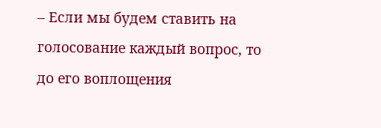– Если мы будем ставить на голосование каждый вопрос, то до его воплощения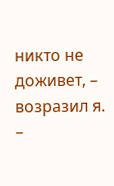никто не доживет, – возразил я. –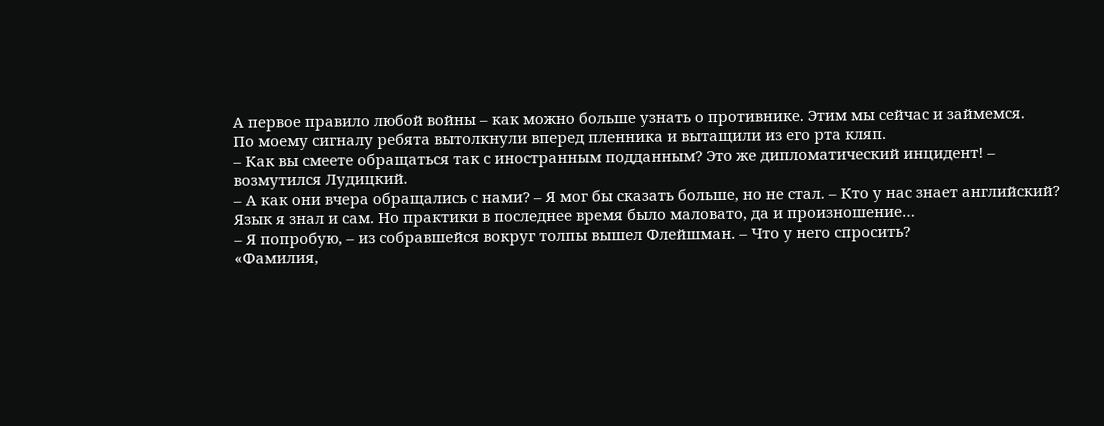А первое правило любой войны – как можно больше узнать о противнике. Этим мы сейчас и займемся.
По моему сигналу ребята вытолкнули вперед пленника и вытащили из его рта кляп.
– Как вы смеете обращаться так с иностранным подданным? Это же дипломатический инцидент! – возмутился Лудицкий.
– А как они вчера обращались с нами? – Я мог бы сказать больше, но не стал. – Кто у нас знает английский?
Язык я знал и сам. Но практики в последнее время было маловато, да и произношение…
– Я попробую, – из собравшейся вокруг толпы вышел Флейшман. – Что у него спросить?
«Фамилия,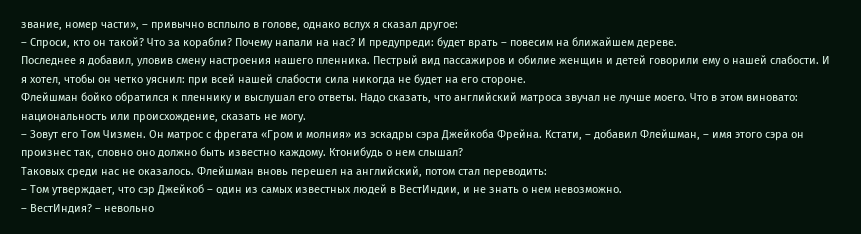звание, номер части», – привычно всплыло в голове, однако вслух я сказал другое:
– Спроси, кто он такой? Что за корабли? Почему напали на нас? И предупреди: будет врать – повесим на ближайшем дереве.
Последнее я добавил, уловив смену настроения нашего пленника. Пестрый вид пассажиров и обилие женщин и детей говорили ему о нашей слабости. И я хотел, чтобы он четко уяснил: при всей нашей слабости сила никогда не будет на его стороне.
Флейшман бойко обратился к пленнику и выслушал его ответы. Надо сказать, что английский матроса звучал не лучше моего. Что в этом виновато: национальность или происхождение, сказать не могу.
– Зовут его Том Чизмен. Он матрос с фрегата «Гром и молния» из эскадры сэра Джейкоба Фрейна. Кстати, – добавил Флейшман, – имя этого сэра он произнес так, словно оно должно быть известно каждому. Ктонибудь о нем слышал?
Таковых среди нас не оказалось. Флейшман вновь перешел на английский, потом стал переводить:
– Том утверждает, что сэр Джейкоб – один из самых известных людей в ВестИндии, и не знать о нем невозможно.
– ВестИндия? – невольно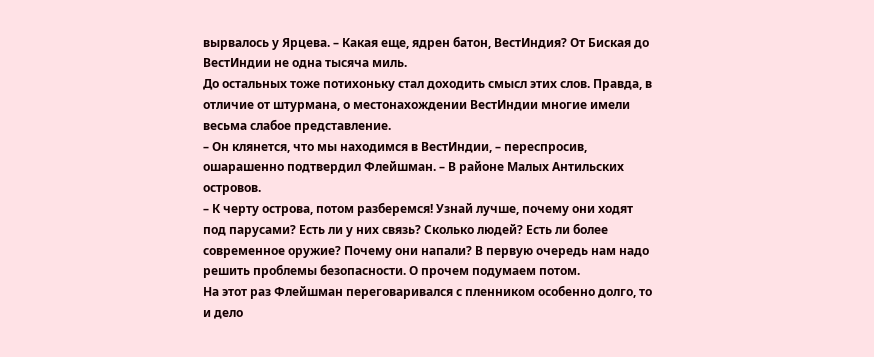вырвалось у Ярцева. – Какая еще, ядрен батон, ВестИндия? От Биская до ВестИндии не одна тысяча миль.
До остальных тоже потихоньку стал доходить смысл этих слов. Правда, в отличие от штурмана, о местонахождении ВестИндии многие имели весьма слабое представление.
– Он клянется, что мы находимся в ВестИндии, – переспросив, ошарашенно подтвердил Флейшман. – В районе Малых Антильских островов.
– К черту острова, потом разберемся! Узнай лучше, почему они ходят под парусами? Есть ли у них связь? Сколько людей? Есть ли более современное оружие? Почему они напали? В первую очередь нам надо решить проблемы безопасности. О прочем подумаем потом.
На этот раз Флейшман переговаривался с пленником особенно долго, то и дело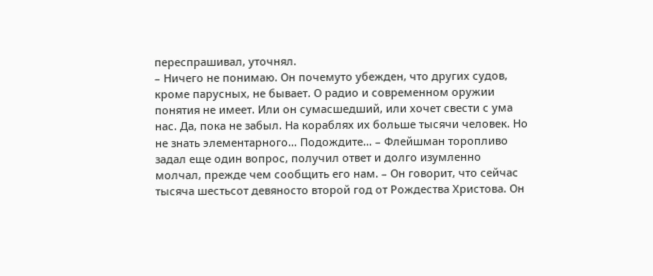переспрашивал, уточнял.
– Ничего не понимаю. Он почемуто убежден, что других судов, кроме парусных, не бывает. О радио и современном оружии понятия не имеет. Или он сумасшедший, или хочет свести с ума нас. Да, пока не забыл. На кораблях их больше тысячи человек. Но не знать элементарного… Подождите… – Флейшман торопливо задал еще один вопрос, получил ответ и долго изумленно молчал, прежде чем сообщить его нам. – Он говорит, что сейчас тысяча шестьсот девяносто второй год от Рождества Христова. Он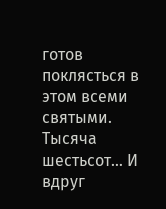готов поклясться в этом всеми святыми.
Тысяча шестьсот… И вдруг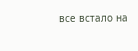все встало на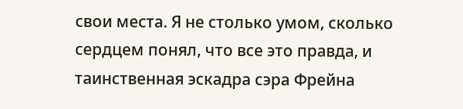свои места. Я не столько умом, сколько сердцем понял, что все это правда, и таинственная эскадра сэра Фрейна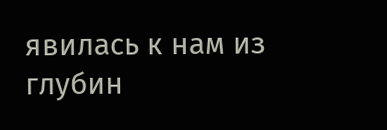явилась к нам из глубин